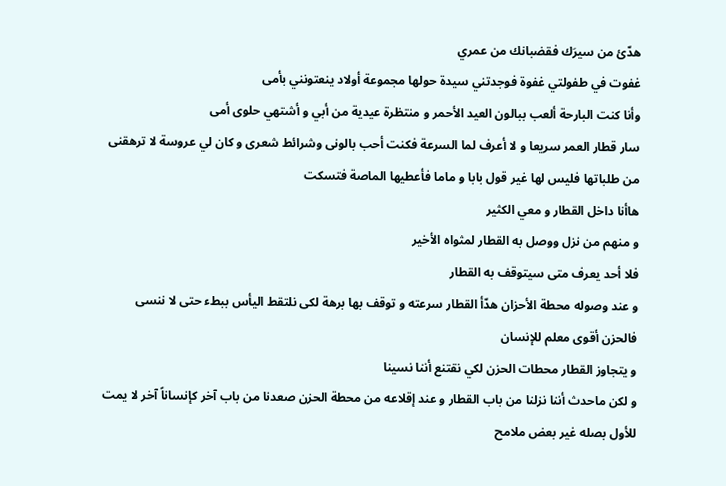هدّئ من سيرَك فقضبانك من عمري
غفوت في طفولتي غفوة فوجدتني سيدة حولها مجموعة أولاد ينعتونني بأمى
وأنا كنت البارحة ألعب ببالون العيد الأحمر و منتظرة عيدية من أبي و أشتهي حلوى أمى
سار قطار العمر سريعا و لا أعرف لما السرعة فكنت أحب بالونى وشرائط شعرى و كان لي عروسة لا ترهقنى من طلباتها فليس لها غير قول بابا و ماما فأعطيها الماصة فتسكت
هاأنا داخل القطار و معي الكثير
و منهم من نزل ووصل به القطار لمثواه الأخير
فلا أحد يعرف متى سيتوقف به القطار
و عند وصوله محطة الأحزان هدّأ القطار سرعته و توقف بها برهة لكى نلتقط اليأس ببطء حتى لا ننسى
فالحزن أقوى معلم للإنسان
و يتجاوز القطار محطات الحزن لكي نقتنع أننا نسينا
و لكن ماحدث أننا نزلنا من باب القطار و عند إقلاعه من محطة الحزن صعدنا من باب آخر كإنساناً آخر لا يمت للأول بصله غير بعض ملامح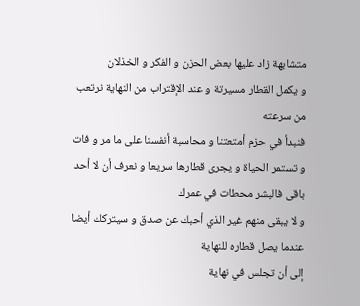متشابهة زاد عليها بعض الحزن و الفكر و الخذلان
و يكمل القطار مسيرتة و عند الإقتراب من النهاية نرتعب من سرعته
فنبدأ في حزم أمتعتنا و محاسبة أنفسنا على ما مر و فات
و تستمر الحياة و يجرى قطارها سريعا و نعرف أن لا أحد باقى فالبشر محطات في عمرك
و لا يبقى منهم غير الذي أحبك عن صدق و سيتركك أيضا عندما يصل قطاره للنهاية
إلى أن تجلس في نهاية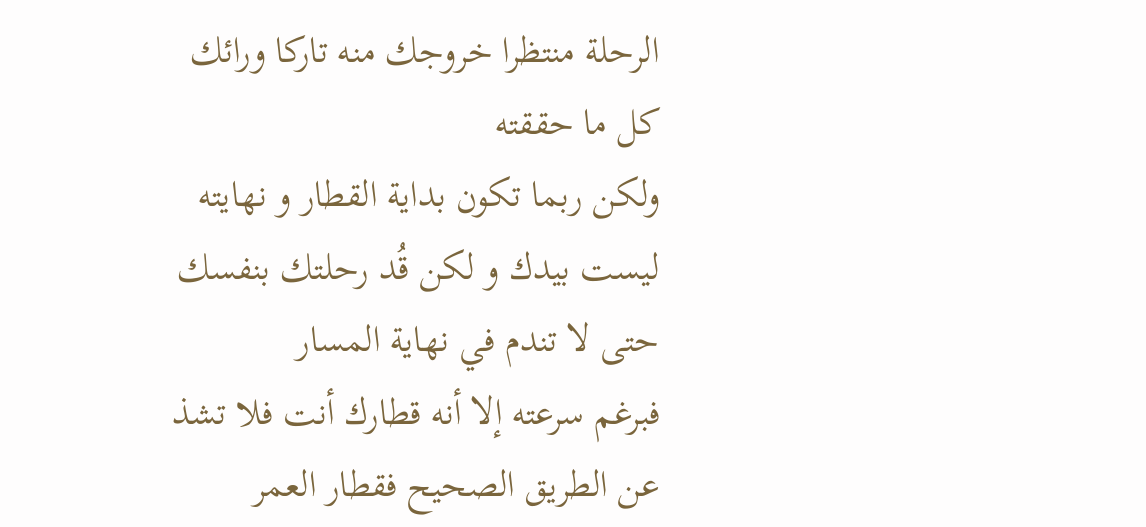الرحلة منتظرا خروجك منه تاركا ورائك كل ما حققته
ولكن ربما تكون بداية القطار و نهايته ليست بيدك و لكن قُد رحلتك بنفسك حتى لا تندم في نهاية المسار
فبرغم سرعته إلا أنه قطارك أنت فلا تشذ عن الطريق الصحيح فقطار العمر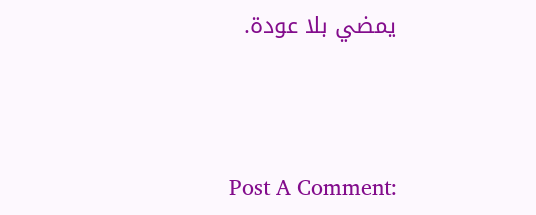يمضي بلا عودة.




Post A Comment: